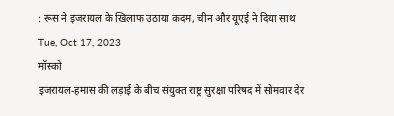: रूस ने इजरायल के खिलाफ उठाया कदम, चीन और यूएई ने दिया साथ
Tue, Oct 17, 2023
मॉस्को
इजरायल-हमास की लड़ाई के बीच संयुक्त राष्ट्र सुरक्षा परिषद में सोमवार देर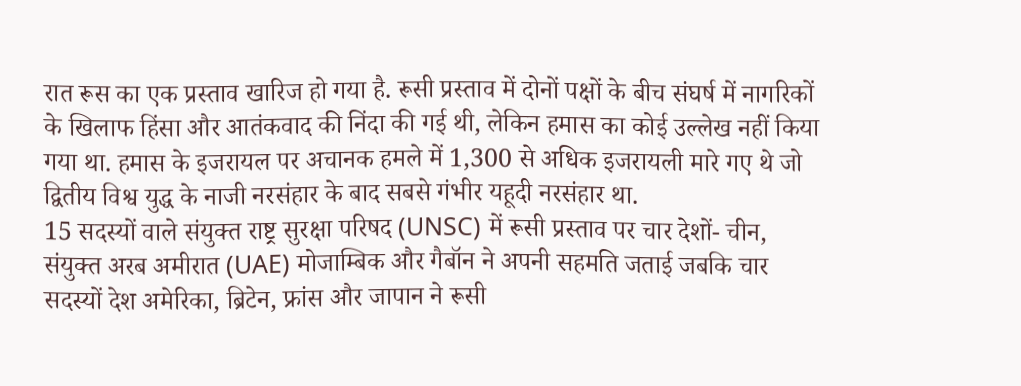रात रूस का एक प्रस्ताव खारिज हो गया है. रूसी प्रस्ताव में दोनों पक्षों के बीच संघर्ष में नागरिकों के खिलाफ हिंसा और आतंकवाद की निंदा की गई थी, लेकिन हमास का कोई उल्लेख नहीं किया गया था. हमास के इजरायल पर अचानक हमले में 1,300 से अधिक इजरायली मारे गए थे जो द्वितीय विश्व युद्ध के नाजी नरसंहार के बाद सबसे गंभीर यहूदी नरसंहार था.
15 सदस्यों वाले संयुक्त राष्ट्र सुरक्षा परिषद (UNSC) में रूसी प्रस्ताव पर चार देशों- चीन, संयुक्त अरब अमीरात (UAE) मोजाम्बिक और गैबॉन ने अपनी सहमति जताई जबकि चार सदस्यों देश अमेरिका, ब्रिटेन, फ्रांस और जापान ने रूसी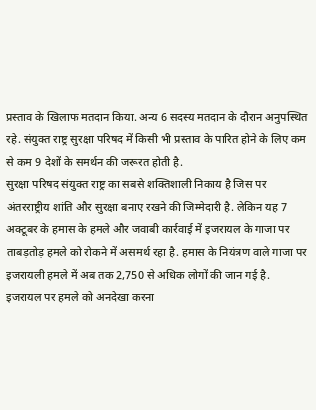प्रस्ताव के खिलाफ मतदान किया. अन्य 6 सदस्य मतदान के दौरान अनुपस्थित रहे. संयुक्त राष्ट्र सुरक्षा परिषद में किसी भी प्रस्ताव के पारित होने के लिए कम से कम 9 देशों के समर्थन की जरूरत होती है.
सुरक्षा परिषद संयुक्त राष्ट्र का सबसे शक्तिशाली निकाय है जिस पर अंतरराष्ट्रीय शांति और सुरक्षा बनाए रखने की जिम्मेदारी है. लेकिन यह 7 अक्टूबर के हमास के हमले और जवाबी कार्रवाई में इजरायल के गाजा पर ताबड़तोड़ हमले को रोकने में असमर्थ रहा है. हमास के नियंत्रण वाले गाजा पर इजरायली हमले में अब तक 2,750 से अधिक लोगों की जान गई है.
इजरायल पर हमले को अनदेखा करना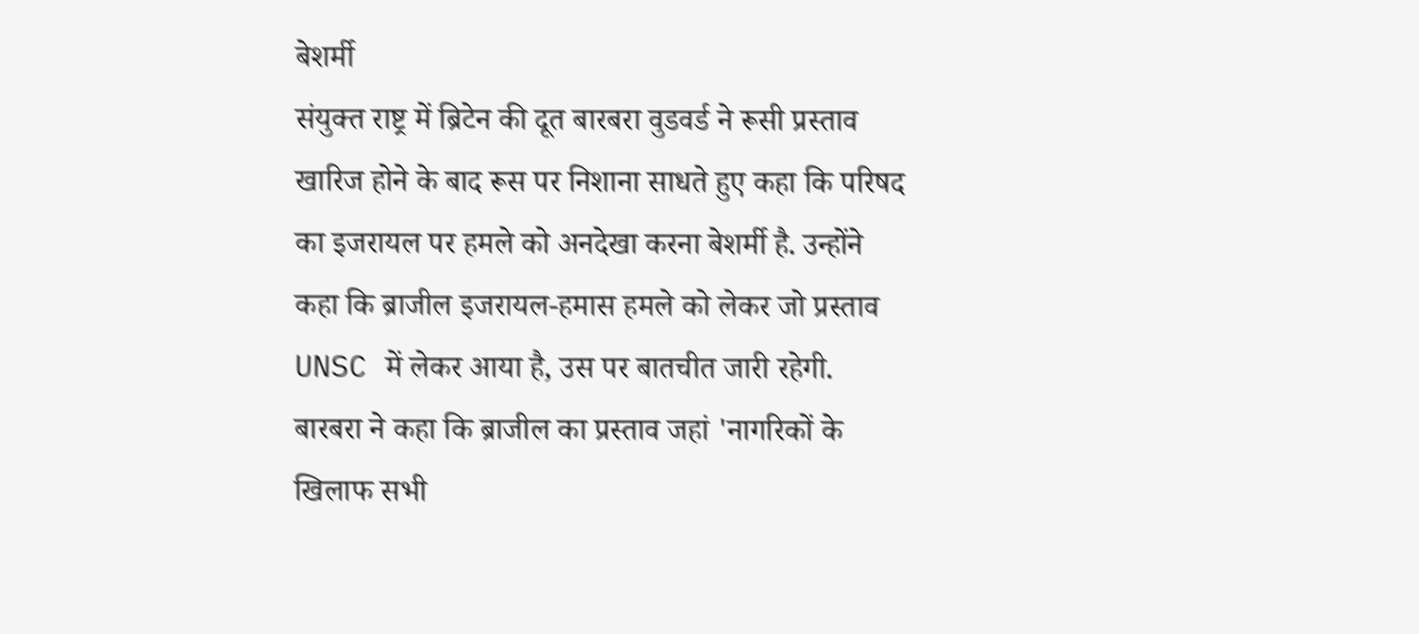बेशर्मी
संयुक्त राष्ट्र में ब्रिटेन की दूत बारबरा वुडवर्ड ने रूसी प्रस्ताव खारिज होने के बाद रूस पर निशाना साधते हुए कहा कि परिषद का इजरायल पर हमले को अनदेखा करना बेशर्मी है. उन्होंने कहा कि ब्राजील इजरायल-हमास हमले को लेकर जो प्रस्ताव UNSC में लेकर आया है, उस पर बातचीत जारी रहेगी.
बारबरा ने कहा कि ब्राजील का प्रस्ताव जहां 'नागरिकों के खिलाफ सभी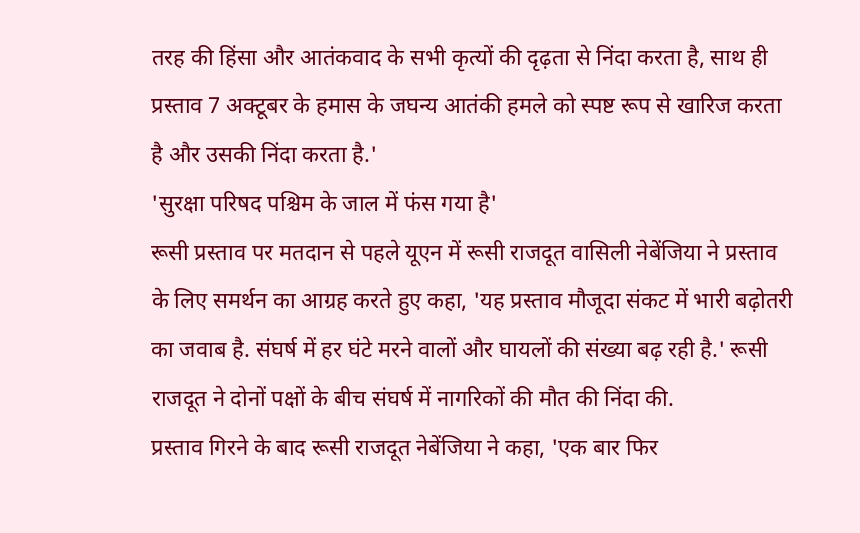तरह की हिंसा और आतंकवाद के सभी कृत्यों की दृढ़ता से निंदा करता है, साथ ही प्रस्ताव 7 अक्टूबर के हमास के जघन्य आतंकी हमले को स्पष्ट रूप से खारिज करता है और उसकी निंदा करता है.'
'सुरक्षा परिषद पश्चिम के जाल में फंस गया है'
रूसी प्रस्ताव पर मतदान से पहले यूएन में रूसी राजदूत वासिली नेबेंजिया ने प्रस्ताव के लिए समर्थन का आग्रह करते हुए कहा, 'यह प्रस्ताव मौजूदा संकट में भारी बढ़ोतरी का जवाब है. संघर्ष में हर घंटे मरने वालों और घायलों की संख्या बढ़ रही है.' रूसी राजदूत ने दोनों पक्षों के बीच संघर्ष में नागरिकों की मौत की निंदा की.
प्रस्ताव गिरने के बाद रूसी राजदूत नेबेंजिया ने कहा, 'एक बार फिर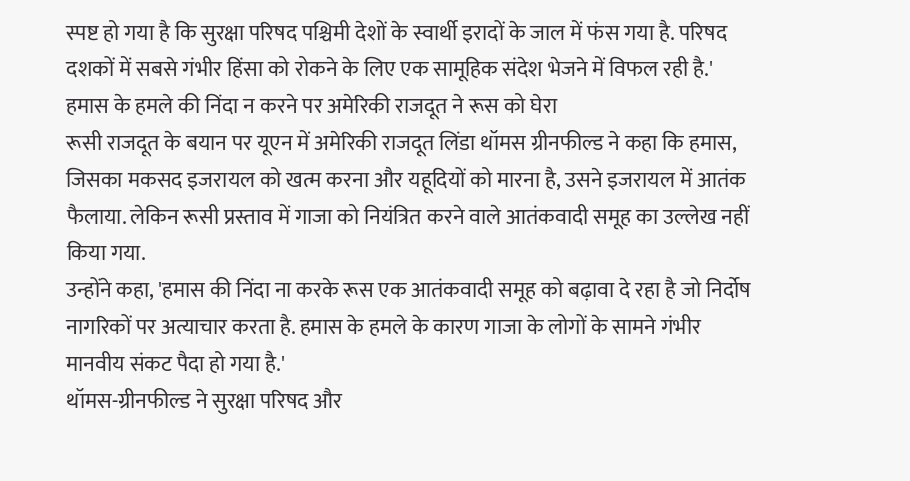स्पष्ट हो गया है कि सुरक्षा परिषद पश्चिमी देशों के स्वार्थी इरादों के जाल में फंस गया है. परिषद दशकों में सबसे गंभीर हिंसा को रोकने के लिए एक सामूहिक संदेश भेजने में विफल रही है.'
हमास के हमले की निंदा न करने पर अमेरिकी राजदूत ने रूस को घेरा
रूसी राजदूत के बयान पर यूएन में अमेरिकी राजदूत लिंडा थॉमस ग्रीनफील्ड ने कहा कि हमास, जिसका मकसद इजरायल को खत्म करना और यहूदियों को मारना है, उसने इजरायल में आतंक फैलाया. लेकिन रूसी प्रस्ताव में गाजा को नियंत्रित करने वाले आतंकवादी समूह का उल्लेख नहीं किया गया.
उन्होंने कहा, 'हमास की निंदा ना करके रूस एक आतंकवादी समूह को बढ़ावा दे रहा है जो निर्दोष नागरिकों पर अत्याचार करता है. हमास के हमले के कारण गाजा के लोगों के सामने गंभीर मानवीय संकट पैदा हो गया है.'
थॉमस-ग्रीनफील्ड ने सुरक्षा परिषद और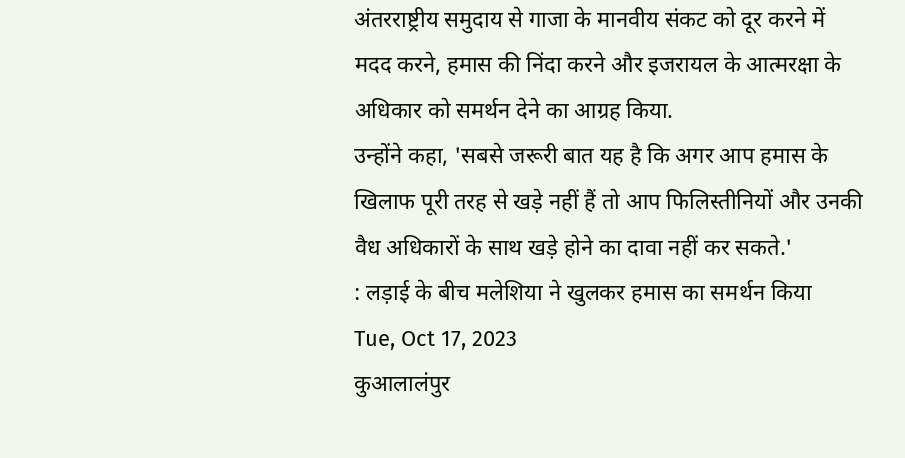अंतरराष्ट्रीय समुदाय से गाजा के मानवीय संकट को दूर करने में मदद करने, हमास की निंदा करने और इजरायल के आत्मरक्षा के अधिकार को समर्थन देने का आग्रह किया.
उन्होंने कहा, 'सबसे जरूरी बात यह है कि अगर आप हमास के खिलाफ पूरी तरह से खड़े नहीं हैं तो आप फिलिस्तीनियों और उनकी वैध अधिकारों के साथ खड़े होने का दावा नहीं कर सकते.'
: लड़ाई के बीच मलेशिया ने खुलकर हमास का समर्थन किया
Tue, Oct 17, 2023
कुआलालंपुर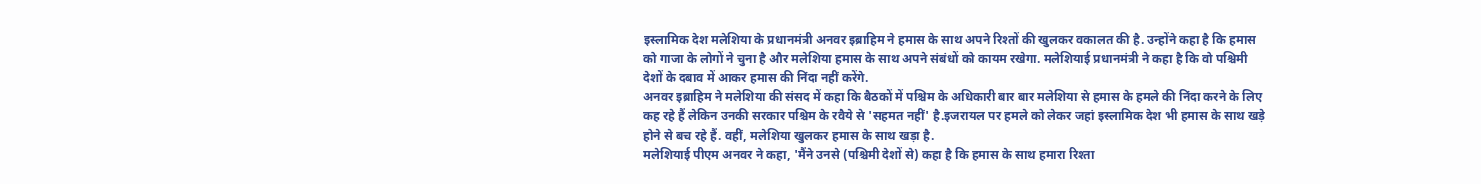इस्लामिक देश मलेशिया के प्रधानमंत्री अनवर इब्राहिम ने हमास के साथ अपने रिश्तों की खुलकर वकालत की है. उन्होंने कहा है कि हमास को गाजा के लोगों ने चुना है और मलेशिया हमास के साथ अपने संबंधों को कायम रखेगा. मलेशियाई प्रधानमंत्री ने कहा है कि वो पश्चिमी देशों के दबाव में आकर हमास की निंदा नहीं करेंगे.
अनवर इब्राहिम ने मलेशिया की संसद में कहा कि बैठकों में पश्चिम के अधिकारी बार बार मलेशिया से हमास के हमले की निंदा करने के लिए कह रहे हैं लेकिन उनकी सरकार पश्चिम के रवैये से 'सहमत नहीं' है.इजरायल पर हमले को लेकर जहां इस्लामिक देश भी हमास के साथ खड़े होने से बच रहे हैं. वहीं, मलेशिया खुलकर हमास के साथ खड़ा है.
मलेशियाई पीएम अनवर ने कहा, 'मैंने उनसे (पश्चिमी देशों से) कहा है कि हमास के साथ हमारा रिश्ता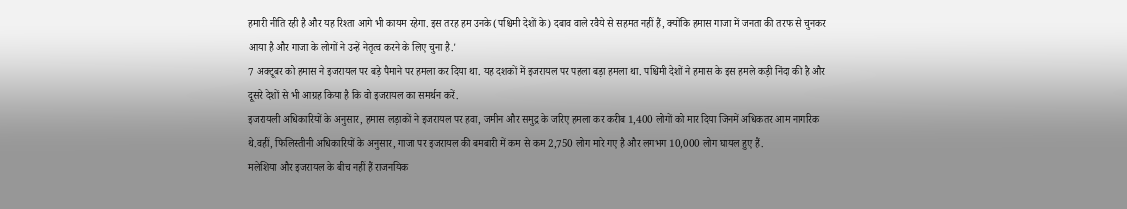हमारी नीति रही है और यह रिश्ता आगे भी कायम रहेगा. इस तरह हम उनके (पश्चिमी देशों के) दबाव वाले रवैये से सहमत नहीं हैं, क्योंकि हमास गाजा में जनता की तरफ से चुनकर आया है और गाजा के लोगों ने उन्हें नेतृत्व करने के लिए चुना है.'
7 अक्टूबर को हमास ने इजरायल पर बड़े पैमाने पर हमला कर दिया था. यह दशकों में इजरायल पर पहला बड़ा हमला था. पश्चिमी देशों ने हमास के इस हमले कड़ी निंदा की है और दूसरे देशों से भी आग्रह किया है कि वो इजरायल का समर्थन करें.
इजरायली अधिकारियों के अनुसार, हमास लड़ाकों ने इजरायल पर हवा, जमीन और समुद्र के जरिए हमला कर करीब 1,400 लोगों को मार दिया जिनमें अधिकतर आम नागरिक थे.वहीं, फिलिस्तीनी अधिकारियों के अनुसार, गाजा पर इजरायल की बमबारी में कम से कम 2,750 लोग मारे गए है और लगभग 10,000 लोग घायल हुए हैं.
मलेशिया और इजरायल के बीच नहीं हैं राजनयिक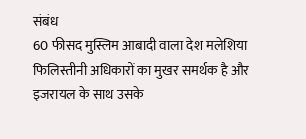संबंध
60 फीसद मुस्लिम आबादी वाला देश मलेशिया फिलिस्तीनी अधिकारों का मुखर समर्थक है और इजरायल के साथ उसके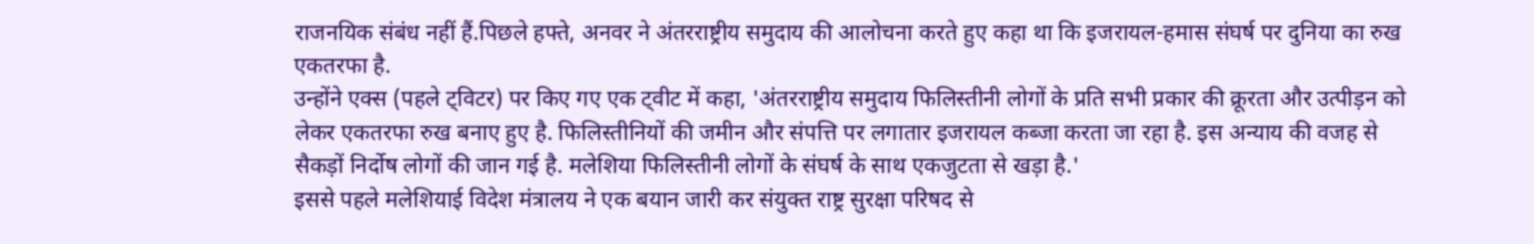राजनयिक संबंध नहीं हैं.पिछले हफ्ते, अनवर ने अंतरराष्ट्रीय समुदाय की आलोचना करते हुए कहा था कि इजरायल-हमास संघर्ष पर दुनिया का रुख एकतरफा है.
उन्होंने एक्स (पहले ट्विटर) पर किए गए एक ट्वीट में कहा, 'अंतरराष्ट्रीय समुदाय फिलिस्तीनी लोगों के प्रति सभी प्रकार की क्रूरता और उत्पीड़न को लेकर एकतरफा रुख बनाए हुए है. फिलिस्तीनियों की जमीन और संपत्ति पर लगातार इजरायल कब्जा करता जा रहा है. इस अन्याय की वजह से सैकड़ों निर्दोष लोगों की जान गई है. मलेशिया फिलिस्तीनी लोगों के संघर्ष के साथ एकजुटता से खड़ा है.'
इससे पहले मलेशियाई विदेश मंत्रालय ने एक बयान जारी कर संयुक्त राष्ट्र सुरक्षा परिषद से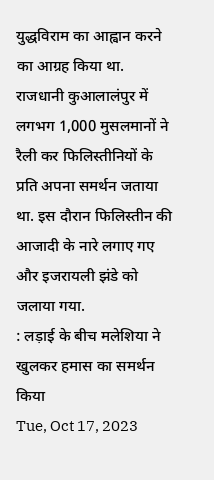युद्धविराम का आह्वान करने का आग्रह किया था.
राजधानी कुआलालंपुर में लगभग 1,000 मुसलमानों ने रैली कर फिलिस्तीनियों के प्रति अपना समर्थन जताया था. इस दौरान फिलिस्तीन की आजादी के नारे लगाए गए और इजरायली झंडे को जलाया गया.
: लड़ाई के बीच मलेशिया ने खुलकर हमास का समर्थन किया
Tue, Oct 17, 2023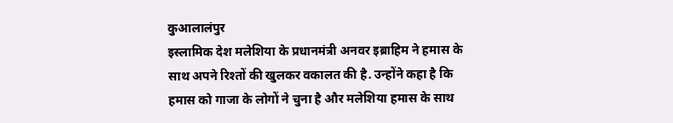कुआलालंपुर
इस्लामिक देश मलेशिया के प्रधानमंत्री अनवर इब्राहिम ने हमास के साथ अपने रिश्तों की खुलकर वकालत की है. उन्होंने कहा है कि हमास को गाजा के लोगों ने चुना है और मलेशिया हमास के साथ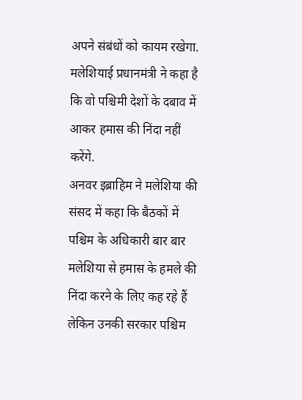अपने संबंधों को कायम रखेगा. मलेशियाई प्रधानमंत्री ने कहा है कि वो पश्चिमी देशों के दबाव में आकर हमास की निंदा नहीं करेंगे.
अनवर इब्राहिम ने मलेशिया की संसद में कहा कि बैठकों में पश्चिम के अधिकारी बार बार मलेशिया से हमास के हमले की निंदा करने के लिए कह रहे हैं लेकिन उनकी सरकार पश्चिम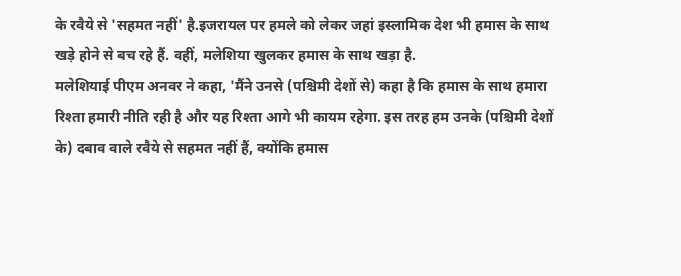के रवैये से 'सहमत नहीं' है.इजरायल पर हमले को लेकर जहां इस्लामिक देश भी हमास के साथ खड़े होने से बच रहे हैं. वहीं, मलेशिया खुलकर हमास के साथ खड़ा है.
मलेशियाई पीएम अनवर ने कहा, 'मैंने उनसे (पश्चिमी देशों से) कहा है कि हमास के साथ हमारा रिश्ता हमारी नीति रही है और यह रिश्ता आगे भी कायम रहेगा. इस तरह हम उनके (पश्चिमी देशों के) दबाव वाले रवैये से सहमत नहीं हैं, क्योंकि हमास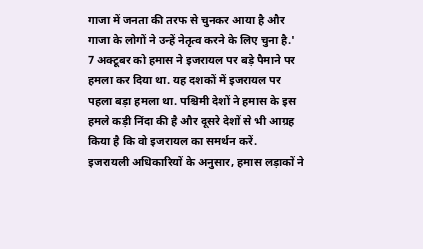गाजा में जनता की तरफ से चुनकर आया है और गाजा के लोगों ने उन्हें नेतृत्व करने के लिए चुना है.'
7 अक्टूबर को हमास ने इजरायल पर बड़े पैमाने पर हमला कर दिया था. यह दशकों में इजरायल पर पहला बड़ा हमला था. पश्चिमी देशों ने हमास के इस हमले कड़ी निंदा की है और दूसरे देशों से भी आग्रह किया है कि वो इजरायल का समर्थन करें.
इजरायली अधिकारियों के अनुसार, हमास लड़ाकों ने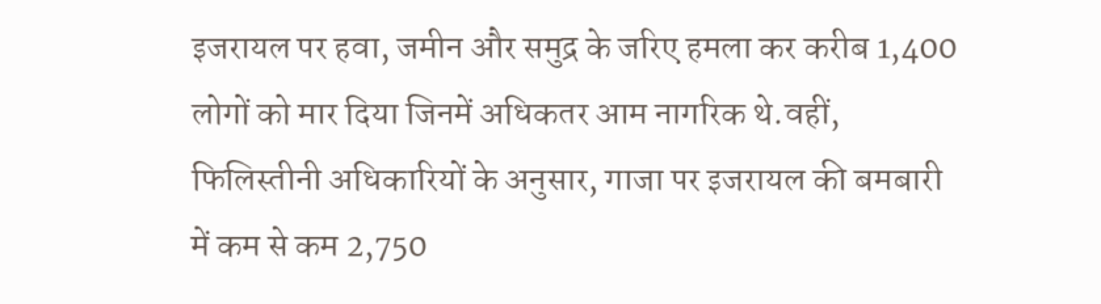इजरायल पर हवा, जमीन और समुद्र के जरिए हमला कर करीब 1,400 लोगों को मार दिया जिनमें अधिकतर आम नागरिक थे.वहीं, फिलिस्तीनी अधिकारियों के अनुसार, गाजा पर इजरायल की बमबारी में कम से कम 2,750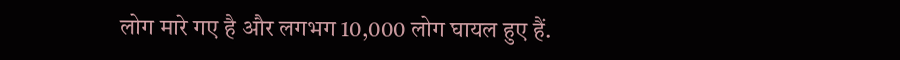लोग मारे गए है और लगभग 10,000 लोग घायल हुए हैं.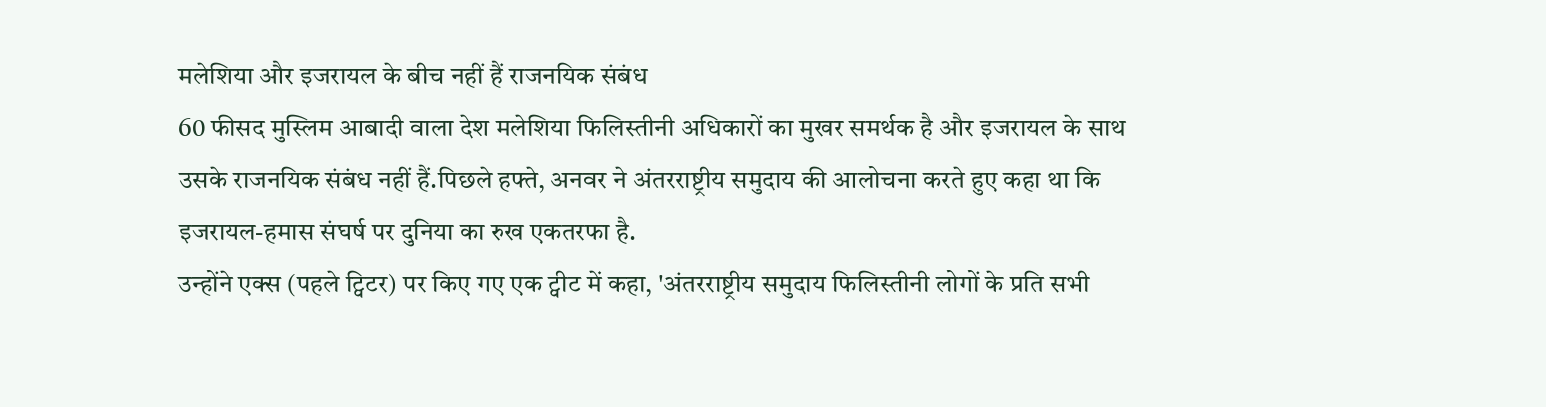मलेशिया और इजरायल के बीच नहीं हैं राजनयिक संबंध
60 फीसद मुस्लिम आबादी वाला देश मलेशिया फिलिस्तीनी अधिकारों का मुखर समर्थक है और इजरायल के साथ उसके राजनयिक संबंध नहीं हैं.पिछले हफ्ते, अनवर ने अंतरराष्ट्रीय समुदाय की आलोचना करते हुए कहा था कि इजरायल-हमास संघर्ष पर दुनिया का रुख एकतरफा है.
उन्होंने एक्स (पहले ट्विटर) पर किए गए एक ट्वीट में कहा, 'अंतरराष्ट्रीय समुदाय फिलिस्तीनी लोगों के प्रति सभी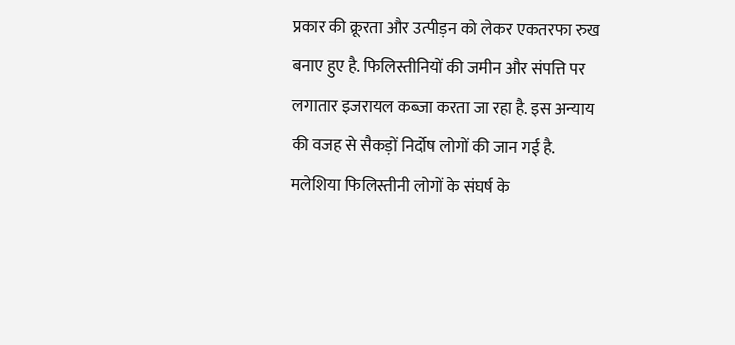प्रकार की क्रूरता और उत्पीड़न को लेकर एकतरफा रुख बनाए हुए है. फिलिस्तीनियों की जमीन और संपत्ति पर लगातार इजरायल कब्जा करता जा रहा है. इस अन्याय की वजह से सैकड़ों निर्दोष लोगों की जान गई है. मलेशिया फिलिस्तीनी लोगों के संघर्ष के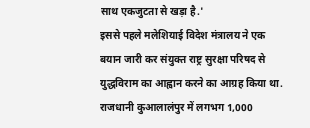साथ एकजुटता से खड़ा है.'
इससे पहले मलेशियाई विदेश मंत्रालय ने एक बयान जारी कर संयुक्त राष्ट्र सुरक्षा परिषद से युद्धविराम का आह्वान करने का आग्रह किया था.
राजधानी कुआलालंपुर में लगभग 1,000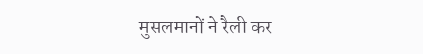मुसलमानों ने रैली कर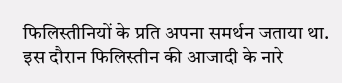फिलिस्तीनियों के प्रति अपना समर्थन जताया था. इस दौरान फिलिस्तीन की आजादी के नारे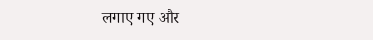लगाए गए और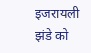इजरायली झंडे को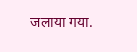जलाया गया.